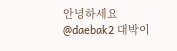안녕하세요
@daebak2 대박이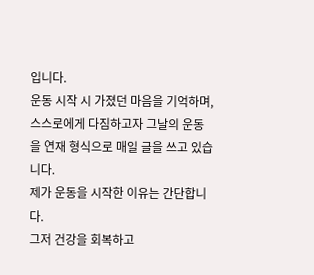입니다.
운동 시작 시 가졌던 마음을 기억하며, 스스로에게 다짐하고자 그날의 운동을 연재 형식으로 매일 글을 쓰고 있습니다.
제가 운동을 시작한 이유는 간단합니다.
그저 건강을 회복하고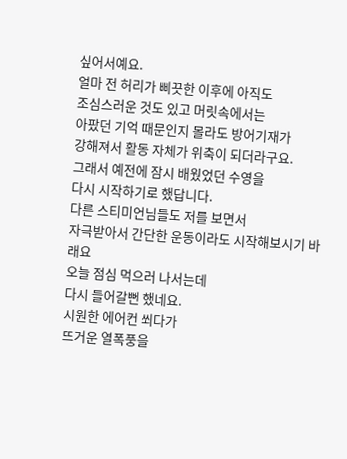싶어서예요.
얼마 전 허리가 삐끗한 이후에 아직도
조심스러운 것도 있고 머릿속에서는
아팠던 기억 때문인지 몰라도 방어기재가
강해져서 활동 자체가 위축이 되더라구요.
그래서 예전에 잠시 배웠었던 수영을
다시 시작하기로 했답니다.
다른 스티미언님들도 저를 보면서
자극받아서 간단한 운동이라도 시작해보시기 바래요
오늘 점심 먹으러 나서는데
다시 들어갈뻔 했네요.
시원한 에어컨 쐬다가
뜨거운 열폭풍을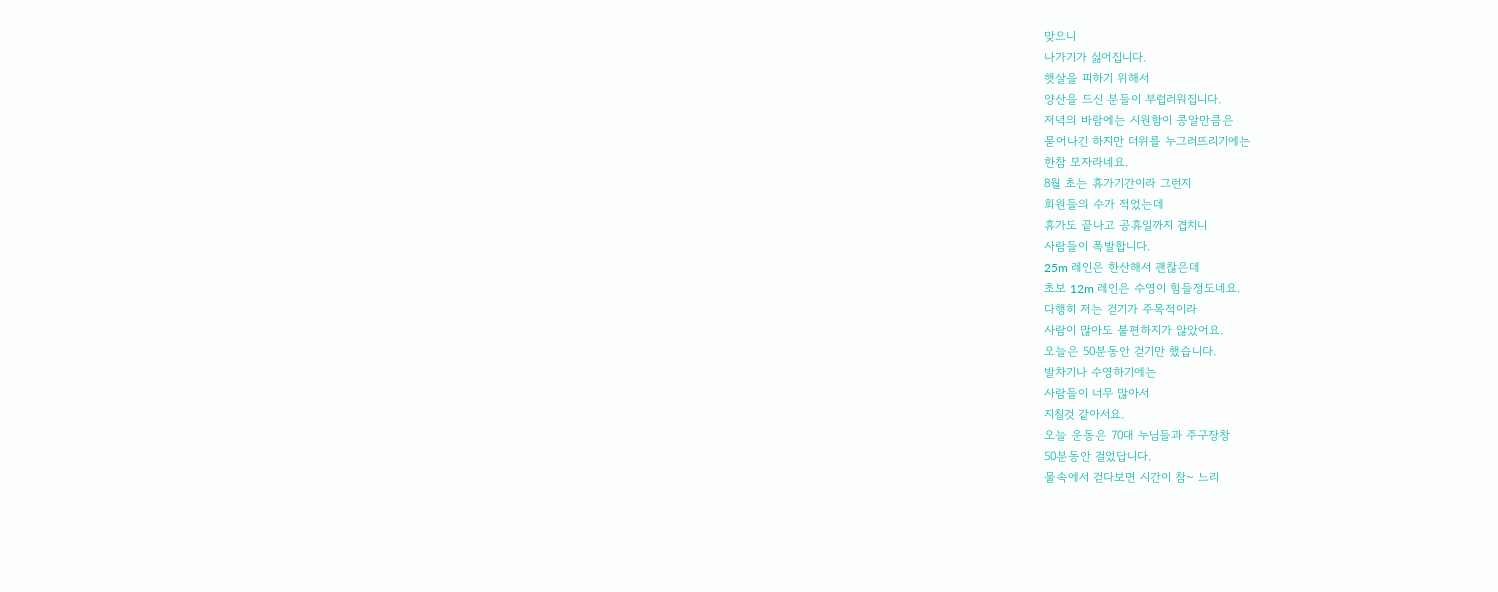맞으니
나가기가 싫어집니다.
햇살을 피하기 위해서
양산을 드신 분들이 부럽러워집니다.
저녁의 바람에는 시원함이 콩알만큼은
묻어나긴 하지만 더위를 누그러뜨리기에는
한참 모자라네요.
8월 초는 휴가기간이라 그런지
회원들의 수가 적었는데
휴가도 끝나고 공휴일까지 겹치니
사람들이 폭발합니다.
25m 레인은 한산해서 괜찮은데
초보 12m 레인은 수영이 힘들정도네요.
다행히 저는 걷기가 주목적이라
사람이 많아도 불편하지가 않았어요.
오늘은 50분동안 걷기만 했습니다.
발차기나 수영하기에는
사람들이 너무 많아서
지칠것 같아서요.
오늘 운동은 70대 누님들과 주구장창
50분동안 걸었답니다.
물속에서 걷다보면 시간이 참~ 느리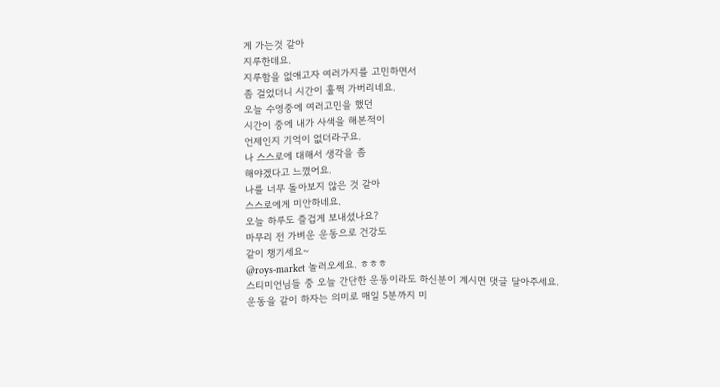게 가는것 같아
지루한데요.
지루함을 없애고자 여러가지를 고민하면서
좀 걸었더니 시간이 훌쩍 가버리네요.
오늘 수영중에 여러고민을 했던
시간이 중에 내가 사색을 해본적이
언제인지 기억이 없더라구요.
나 스스로에 대해서 생각을 좀
해야겠다고 느꼈어요.
나를 너무 돌아보지 않은 것 같아
스스로에게 미안하네요.
오늘 하루도 즐겁게 보내셨나요?
마무리 전 가벼운 운동으로 건강도
같이 챙기세요~
@roys-market 놀러오세요. ㅎㅎㅎ
스티미언님들 중 오늘 간단한 운동이라도 하신분이 계시면 댓글 달아주세요.
운동을 같이 하자는 의미로 매일 5분까지 미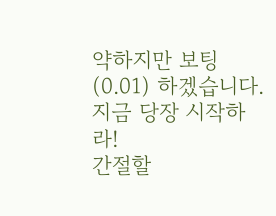약하지만 보팅(0.01) 하겠습니다.
지금 당장 시작하라!
간절할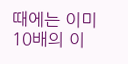때에는 이미 10배의 이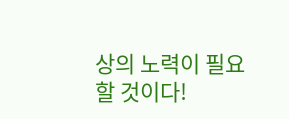상의 노력이 필요할 것이다!